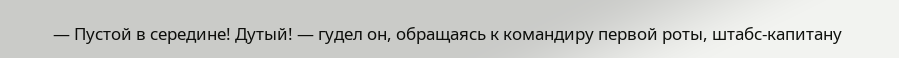— Пустой в середине! Дутый! — гудел он, обращаясь к командиру первой роты, штабс-капитану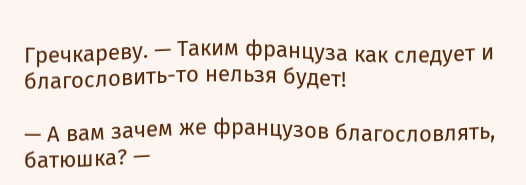Гречкареву. — Таким француза как следует и благословить-то нельзя будет!

— А вам зачем же французов благословлять, батюшка? —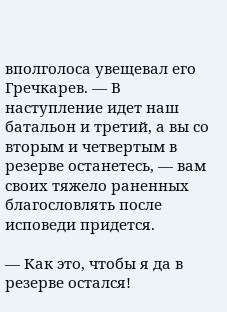вполголоса увещевал его Гречкарев. — В наступление идет наш батальон и третий, а вы со вторым и четвертым в резерве останетесь, — вам своих тяжело раненных благословлять после исповеди придется.

— Как это, чтобы я да в резерве остался!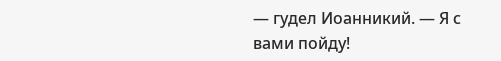— гудел Иоанникий. — Я с вами пойду!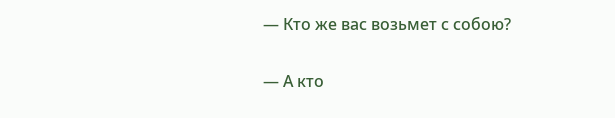— Кто же вас возьмет с собою?

— А кто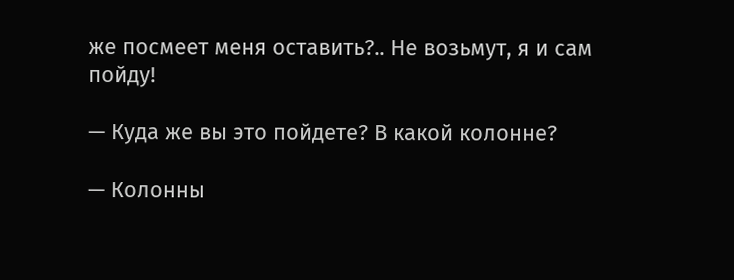же посмеет меня оставить?.. Не возьмут, я и сам пойду!

— Куда же вы это пойдете? В какой колонне?

— Колонны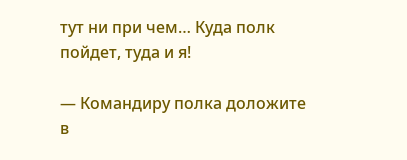тут ни при чем… Куда полк пойдет, туда и я!

— Командиру полка доложите в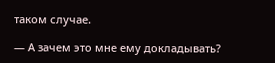таком случае.

— А зачем это мне ему докладывать?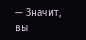— Значит, вы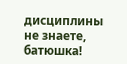дисциплины не знаете, батюшка!